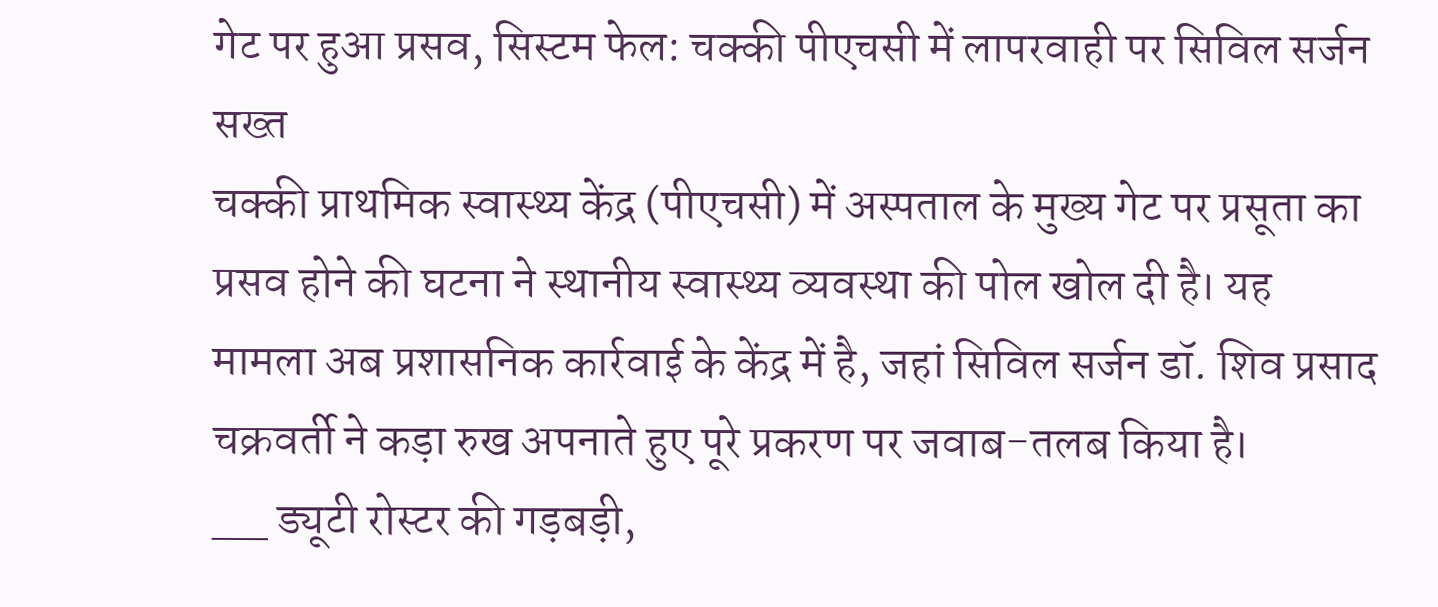गेट पर हुआ प्रसव, सिस्टम फेल: चक्की पीएचसी में लापरवाही पर सिविल सर्जन सख्त
चक्की प्राथमिक स्वास्थ्य केंद्र (पीएचसी) में अस्पताल के मुख्य गेट पर प्रसूता का प्रसव होने की घटना ने स्थानीय स्वास्थ्य व्यवस्था की पोल खोल दी है। यह मामला अब प्रशासनिक कार्रवाई के केंद्र में है, जहां सिविल सर्जन डॉ. शिव प्रसाद चक्रवर्ती ने कड़ा रुख अपनाते हुए पूरे प्रकरण पर जवाब-तलब किया है।
__ ड्यूटी रोस्टर की गड़बड़ी,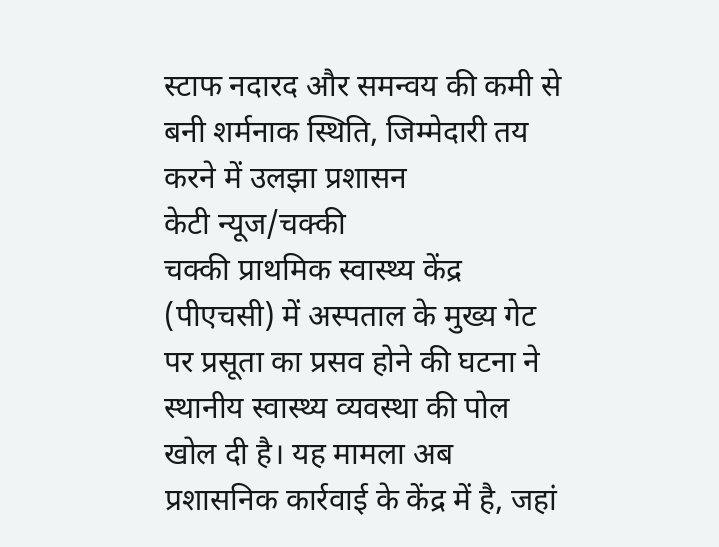स्टाफ नदारद और समन्वय की कमी से बनी शर्मनाक स्थिति, जिम्मेदारी तय करने में उलझा प्रशासन
केटी न्यूज/चक्की
चक्की प्राथमिक स्वास्थ्य केंद्र (पीएचसी) में अस्पताल के मुख्य गेट पर प्रसूता का प्रसव होने की घटना ने स्थानीय स्वास्थ्य व्यवस्था की पोल खोल दी है। यह मामला अब प्रशासनिक कार्रवाई के केंद्र में है, जहां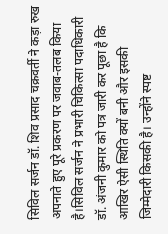सिविल सर्जन डॉ. शिव प्रसाद चक्रवर्ती ने कड़ा रुख अपनाते हुए पूरे प्रकरण पर जवाब-तलब किया है।सिविल सर्जन ने प्रभारी चिकित्सा पदाधिकारी डॉ. अंजनी कुमार को पत्र जारी कर पूछा है कि आखिर ऐसी स्थिति क्यों बनी और इसकी जिम्मेदारी किसकी है। उन्होंने स्पष्ट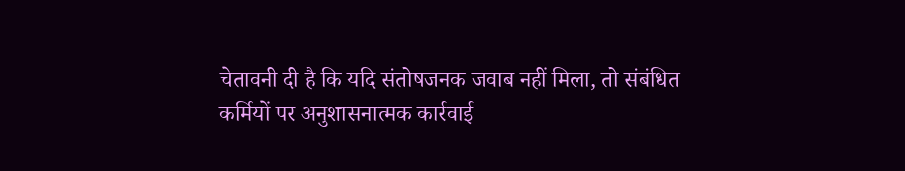चेतावनी दी है कि यदि संतोषजनक जवाब नहीं मिला, तो संबंधित कर्मियों पर अनुशासनात्मक कार्रवाई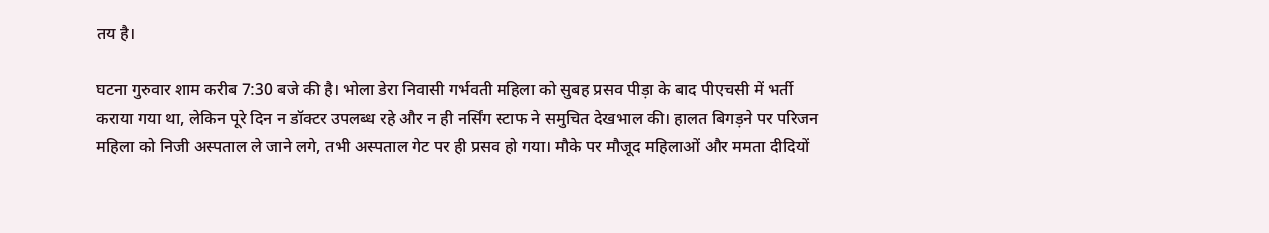तय है।

घटना गुरुवार शाम करीब 7:30 बजे की है। भोला डेरा निवासी गर्भवती महिला को सुबह प्रसव पीड़ा के बाद पीएचसी में भर्ती कराया गया था, लेकिन पूरे दिन न डॉक्टर उपलब्ध रहे और न ही नर्सिंग स्टाफ ने समुचित देखभाल की। हालत बिगड़ने पर परिजन महिला को निजी अस्पताल ले जाने लगे, तभी अस्पताल गेट पर ही प्रसव हो गया। मौके पर मौजूद महिलाओं और ममता दीदियों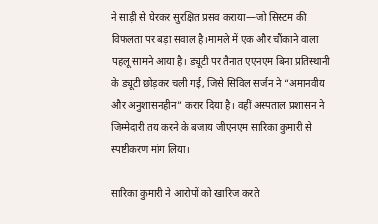ने साड़ी से घेरकर सुरक्षित प्रसव कराया—जो सिस्टम की विफलता पर बड़ा सवाल है।मामले में एक और चौंकाने वाला पहलू सामने आया है। ड्यूटी पर तैनात एएनएम बिना प्रतिस्थानी के ड्यूटी छोड़कर चली गई, जिसे सिविल सर्जन ने “अमानवीय और अनुशासनहीन” करार दिया है। वहीं अस्पताल प्रशासन ने जिम्मेदारी तय करने के बजाय जीएनएम सारिका कुमारी से स्पष्टीकरण मांग लिया।

सारिका कुमारी ने आरोपों को खारिज करते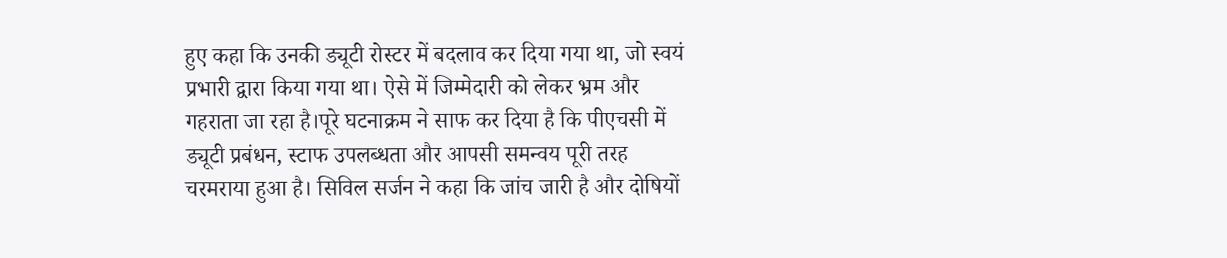हुए कहा कि उनकी ड्यूटी रोस्टर में बदलाव कर दिया गया था, जो स्वयं प्रभारी द्वारा किया गया था। ऐसे में जिम्मेदारी को लेकर भ्रम और गहराता जा रहा है।पूरे घटनाक्रम ने साफ कर दिया है कि पीएचसी में ड्यूटी प्रबंधन, स्टाफ उपलब्धता और आपसी समन्वय पूरी तरह चरमराया हुआ है। सिविल सर्जन ने कहा कि जांच जारी है और दोषियों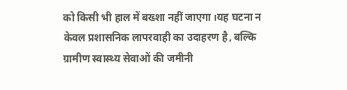को किसी भी हाल में बख्शा नहीं जाएगा।यह घटना न केवल प्रशासनिक लापरवाही का उदाहरण है, बल्कि ग्रामीण स्वास्थ्य सेवाओं की जमीनी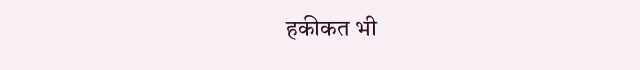हकीकत भी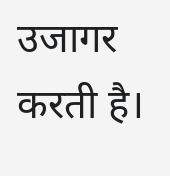उजागर करती है।